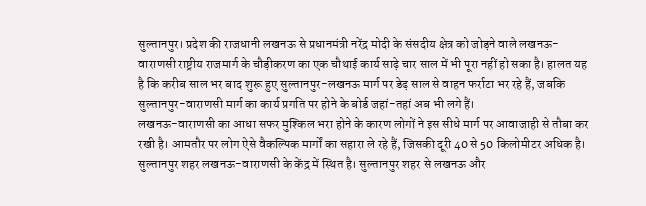सुल्तानपुर। प्रदेश की राजधानी लखनऊ से प्रधानमंत्री नरेंद्र मोदी के संसदीय क्षेत्र को जोड़ने वाले लखनऊ-वाराणसी राष्ट्रीय राजमार्ग के चौड़ीकरण का एक चौथाई कार्य साढ़े चार साल में भी पूरा नहीं हो सका है। हालत यह है कि करीब साल भर बाद शुरू हुए सुल्तानपुर-लखनऊ मार्ग पर डेढ़ साल से वाहन फर्राटा भर रहे हैं, जबकि सुल्तानपुर-वाराणसी मार्ग का कार्य प्रगति पर होने के बोर्ड जहां-तहां अब भी लगे हैं।
लखनऊ-वाराणसी का आधा सफर मुश्किल भरा होने के कारण लोगों ने इस सीधे मार्ग पर आवाजाही से तौबा कर रखी है। आमतौर पर लोग ऐसे वैकल्पिक मार्गों का सहारा ले रहे हैं, जिसकी दूरी 40 से 50 किलोमीटर अधिक है।
सुल्तानपुर शहर लखनऊ-वाराणसी के केंद्र में स्थित है। सुल्तानपुर शहर से लखनऊ और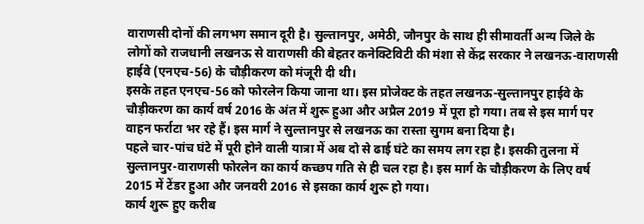वाराणसी दोनों की लगभग समान दूरी है। सुल्तानपुर, अमेठी, जौनपुर के साथ ही सीमावर्ती अन्य जिले के लोगों को राजधानी लखनऊ से वाराणसी की बेहतर कनेक्टिविटी की मंशा से केंद्र सरकार ने लखनऊ-वाराणसी हाईवे (एनएच-56) के चौड़ीकरण को मंजूरी दी थी।
इसके तहत एनएच-56 को फोरलेन किया जाना था। इस प्रोजेक्ट के तहत लखनऊ-सुल्तानपुर हाईवे के चौड़ीकरण का कार्य वर्ष 2016 के अंत में शुरू हुआ और अप्रैल 2019 में पूरा हो गया। तब से इस मार्ग पर वाहन फर्राटा भर रहे हैं। इस मार्ग ने सुल्तानपुर से लखनऊ का रास्ता सुगम बना दिया है।
पहले चार-पांच घंटे में पूरी होने वाली यात्रा में अब दो से ढाई घंटे का समय लग रहा है। इसकी तुलना में सुल्तानपुर-वाराणसी फोरलेन का कार्य कच्छप गति से ही चल रहा है। इस मार्ग के चौड़ीकरण के लिए वर्ष 2015 में टेंडर हुआ और जनवरी 2016 से इसका कार्य शुरू हो गया।
कार्य शुरू हुए करीब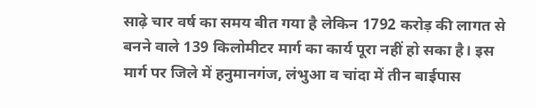साढ़े चार वर्ष का समय बीत गया है लेकिन 1792 करोड़ की लागत से बनने वाले 139 किलोमीटर मार्ग का कार्य पूरा नहीं हो सका है। इस मार्ग पर जिले में हनुमानगंज, लंभुआ व चांदा में तीन बाईपास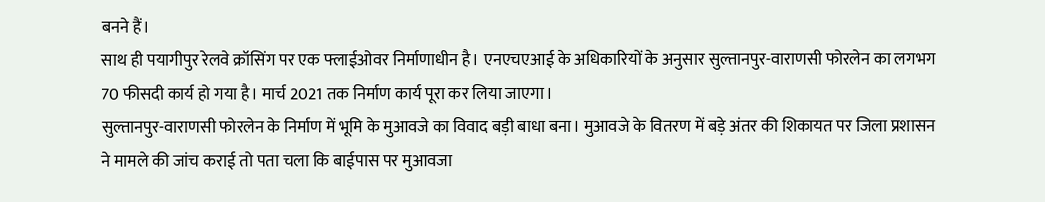बनने हैं।
साथ ही पयागीपुर रेलवे क्रॉसिंग पर एक फ्लाईओवर निर्माणाधीन है। एनएचएआई के अधिकारियों के अनुसार सुल्तानपुर-वाराणसी फोरलेन का लगभग 70 फीसदी कार्य हो गया है। मार्च 2021 तक निर्माण कार्य पूरा कर लिया जाएगा।
सुल्तानपुर-वाराणसी फोरलेन के निर्माण में भूमि के मुआवजे का विवाद बड़ी बाधा बना। मुआवजे के वितरण में बड़े अंतर की शिकायत पर जिला प्रशासन ने मामले की जांच कराई तो पता चला कि बाईपास पर मुआवजा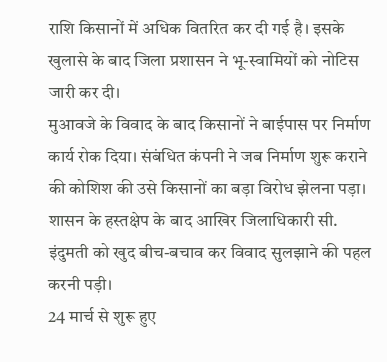राशि किसानों में अधिक वितरित कर दी गई है। इसके खुलासे के बाद जिला प्रशासन ने भू-स्वामियों को नोटिस जारी कर दी।
मुआवजे के विवाद के बाद किसानों ने बाईपास पर निर्माण कार्य रोक दिया। संबंधित कंपनी ने जब निर्माण शुरू कराने की कोशिश की उसे किसानों का बड़ा विरोध झेलना पड़ा। शासन के हस्तक्षेप के बाद आखिर जिलाधिकारी सी. इंदुमती को खुद बीच-बचाव कर विवाद सुलझाने की पहल करनी पड़ी।
24 मार्च से शुरू हुए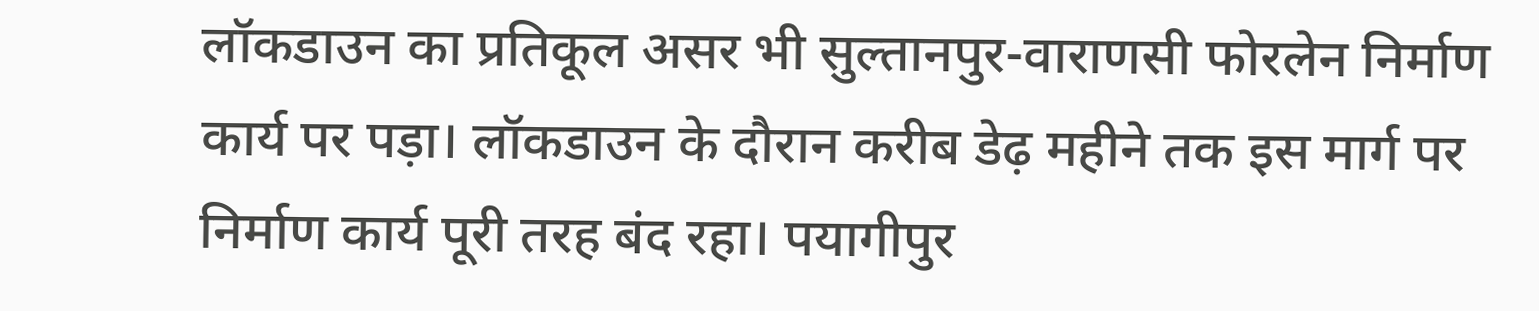लॉकडाउन का प्रतिकूल असर भी सुल्तानपुर-वाराणसी फोरलेन निर्माण कार्य पर पड़ा। लॉकडाउन के दौरान करीब डेढ़ महीने तक इस मार्ग पर निर्माण कार्य पूरी तरह बंद रहा। पयागीपुर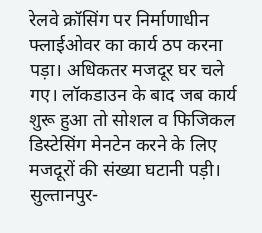रेलवे क्रॉसिंग पर निर्माणाधीन फ्लाईओवर का कार्य ठप करना पड़ा। अधिकतर मजदूर घर चले गए। लॉकडाउन के बाद जब कार्य शुरू हुआ तो सोशल व फिजिकल डिस्टेसिंग मेनटेन करने के लिए मजदूरों की संख्या घटानी पड़ी।
सुल्तानपुर-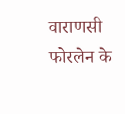वाराणसी फोरलेन के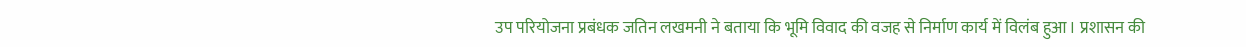उप परियोजना प्रबंधक जतिन लखमनी ने बताया कि भूमि विवाद की वजह से निर्माण कार्य में विलंब हुआ। प्रशासन की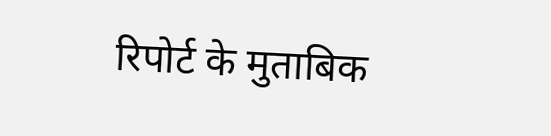रिपोर्ट के मुताबिक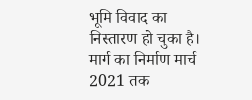भूमि विवाद का निस्तारण हो चुका है। मार्ग का निर्माण मार्च 2021 तक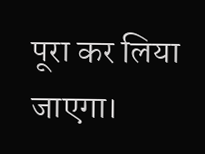पूरा कर लिया जाएगा।